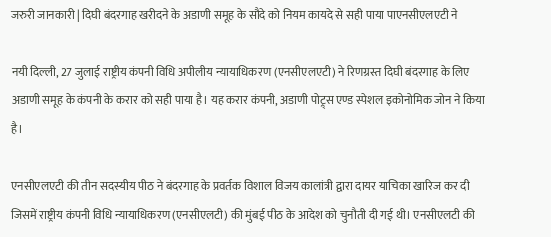जरुरी जानकारी | दिघी बंदरगाह खरीदने के अडाणी समूह के सौदे को नियम कायदे से सही पाया पाएनसीएलएटी ने

नयी दिल्ली, 27 जुलाई राष्ट्रीय कंपनी विधि अपीलीय न्यायाधिकरण (एनसीएलएटी) ने रिणग्रस्त दिघी बंदरगाह के लिए अडाणी समूह के कंपनी के करार को सही पाया है। यह करार कंपनी, अडाणी पोट्र्स एण्ड स्पेशल इकोनोमिक जोन ने किया है।

एनसीएलएटी की तीन सदस्यीय पीठ ने बंदरगाह के प्रवर्तक विशाल विजय कालांत्री द्वारा दायर याचिका खारिज कर दी जिसमें राष्ट्रीय कंपनी विधि न्यायाधिकरण (एनसीएलटी) की मुंबई पीठ के आदेश को चुनौती दी गई थी। एनसीएलटी की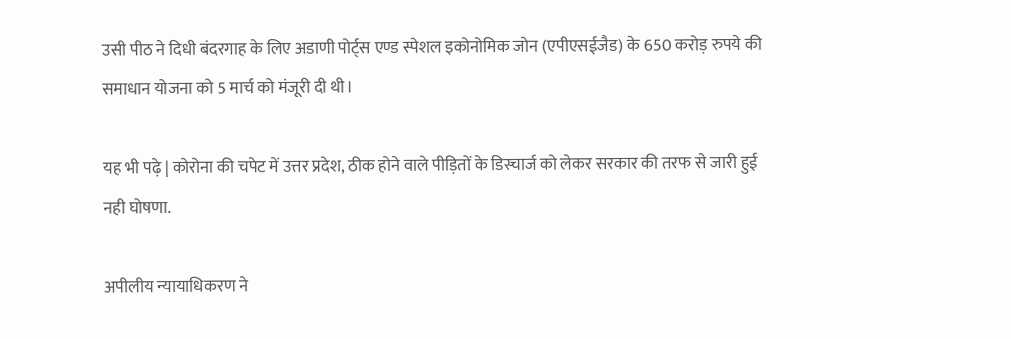उसी पीठ ने दिधी बंदरगाह के लिए अडाणी पोर्ट्स एण्ड स्पेशल इकोनोमिक जोन (एपीएसईजैड) के 650 करोड़ रुपये की समाधान योजना को 5 मार्च को मंजूरी दी थी।

यह भी पढ़े | कोरोना की चपेट में उत्तर प्रदेश, ठीक होने वाले पीड़ितों के डिस्चार्ज को लेकर सरकार की तरफ से जारी हुई नही घोषणा.

अपीलीय न्यायाधिकरण ने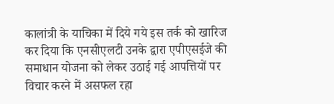कालांत्री के याचिका में दिये गये इस तर्क को खारिज कर दिया कि एनसीएलटी उनके द्वारा एपीएसईजे की समाधान योजना को लेकर उठाई गई आपत्तियों पर विचार करने में असफल रहा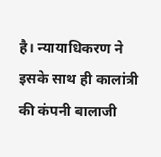है। न्यायाधिकरण ने इसके साथ ही कालांत्री की कंपनी बालाजी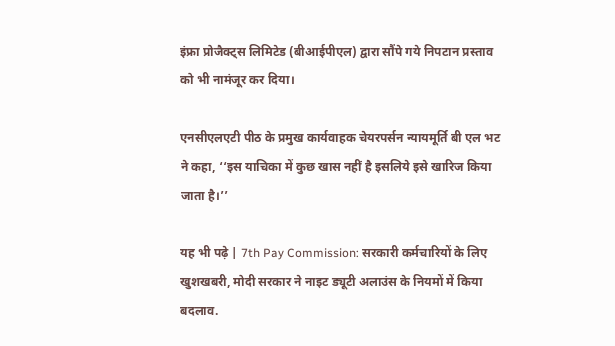इंफ्रा प्रोजैक्ट्स लिमिटेड (बीआईपीएल) द्वारा सौंपे गये निपटान प्रस्ताव को भी नामंजूर कर दिया।

एनसीएलएटी पीठ के प्रमुख कार्यवाहक चेयरपर्सन न्यायमूर्ति बी एल भट ने कहा, ‘‘इस याचिका में कुछ खास नहीं है इसलिये इसे खारिज किया जाता है।’’

यह भी पढ़े | 7th Pay Commission: सरकारी कर्मचारियों के लिए खुशखबरी, मोदी सरकार ने नाइट ड्यूटी अलाउंस के नियमों में किया बदलाव.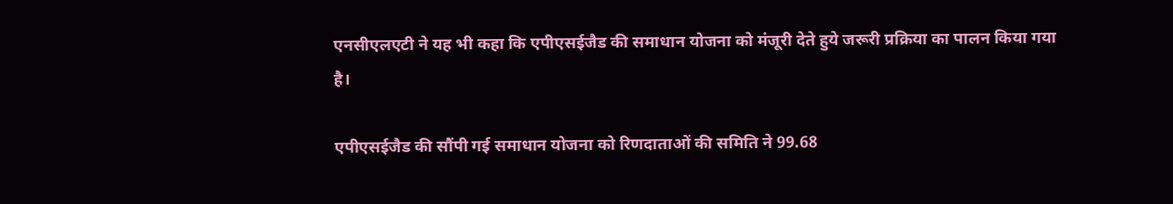एनसीएलएटी ने यह भी कहा कि एपीएसईजैड की समाधान योजना को मंजूरी देते हुये जरूरी प्रक्रिया का पालन किया गया है।

एपीएसईजैड की सौंपी गई समाधान योजना को रिणदाताओं की समिति ने 99.68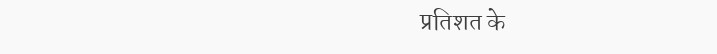प्रतिशत के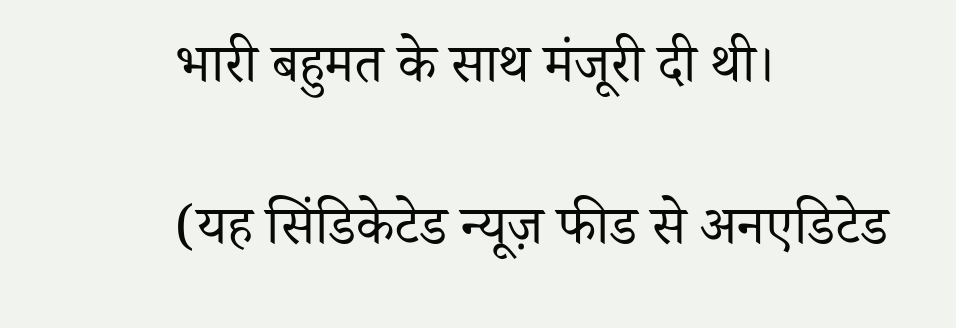भारी बहुमत के साथ मंजूरी दी थी।

(यह सिंडिकेटेड न्यूज़ फीड से अनएडिटेड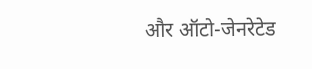और ऑटो-जेनरेटेड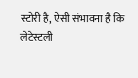स्टोरी है, ऐसी संभावना है कि लेटेस्टली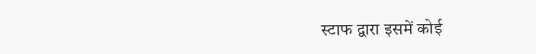स्टाफ द्वारा इसमें कोई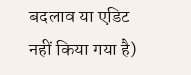बदलाव या एडिट नहीं किया गया है)